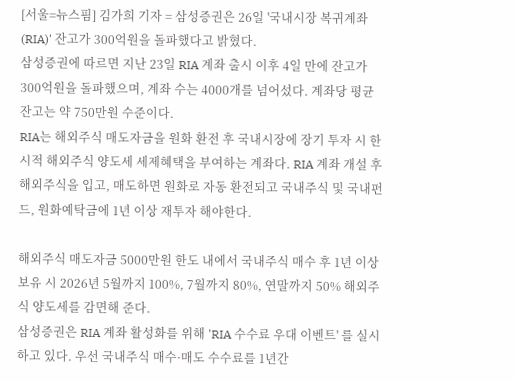[서울=뉴스핌] 김가희 기자 = 삼성증권은 26일 '국내시장 복귀계좌(RIA)' 잔고가 300억원을 돌파했다고 밝혔다.
삼성증권에 따르면 지난 23일 RIA 계좌 출시 이후 4일 만에 잔고가 300억원을 돌파했으며, 계좌 수는 4000개를 넘어섰다. 계좌당 평균 잔고는 약 750만원 수준이다.
RIA는 해외주식 매도자금을 원화 환전 후 국내시장에 장기 투자 시 한시적 해외주식 양도세 세제혜택을 부여하는 계좌다. RIA 계좌 개설 후 해외주식을 입고, 매도하면 원화로 자동 환전되고 국내주식 및 국내펀드, 원화예탁금에 1년 이상 재투자 해야한다.

해외주식 매도자금 5000만원 한도 내에서 국내주식 매수 후 1년 이상 보유 시 2026년 5월까지 100%, 7월까지 80%, 연말까지 50% 해외주식 양도세를 감면해 준다.
삼성증권은 RIA 계좌 활성화를 위해 'RIA 수수료 우대 이벤트' 를 실시하고 있다. 우선 국내주식 매수·매도 수수료를 1년간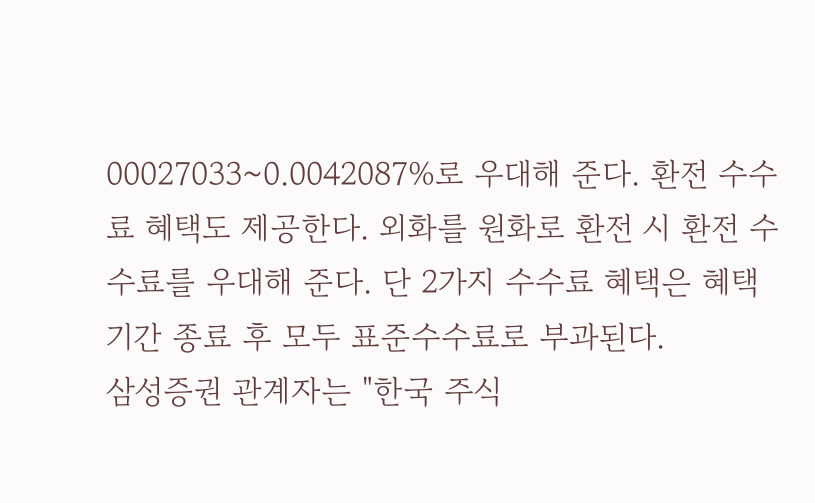00027033~0.0042087%로 우대해 준다. 환전 수수료 혜택도 제공한다. 외화를 원화로 환전 시 환전 수수료를 우대해 준다. 단 2가지 수수료 혜택은 혜택 기간 종료 후 모두 표준수수료로 부과된다.
삼성증권 관계자는 "한국 주식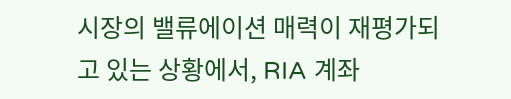시장의 밸류에이션 매력이 재평가되고 있는 상황에서, RIA 계좌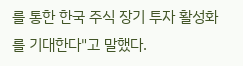를 통한 한국 주식 장기 투자 활성화를 기대한다"고 말했다.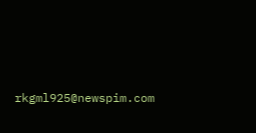rkgml925@newspim.com